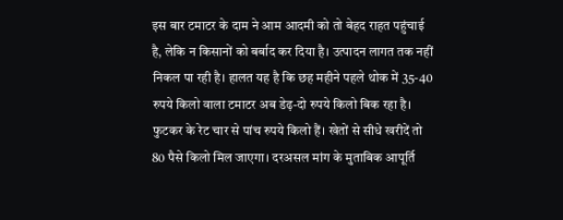इस बार टमाटर के दाम ने आम आदमी को तो बेहद राहत पहुंचाई है, लेकि न किसानों को बर्बाद कर दिया है। उत्पादन लागत तक नहीं निकल पा रही है। हालत यह है कि छह महीने पहले थोक में 35-40 रुपये किलो वाला टमाटर अब डेढ़-दो रुपये किलो बिक रहा है। फुटकर के रेट चार से पांच रुपये किलो हैं। खेतों से सीधे खरीदें तो 80 पैसे किलो मिल जाएगा। दरअसल मांग के मुताबिक आपूर्ति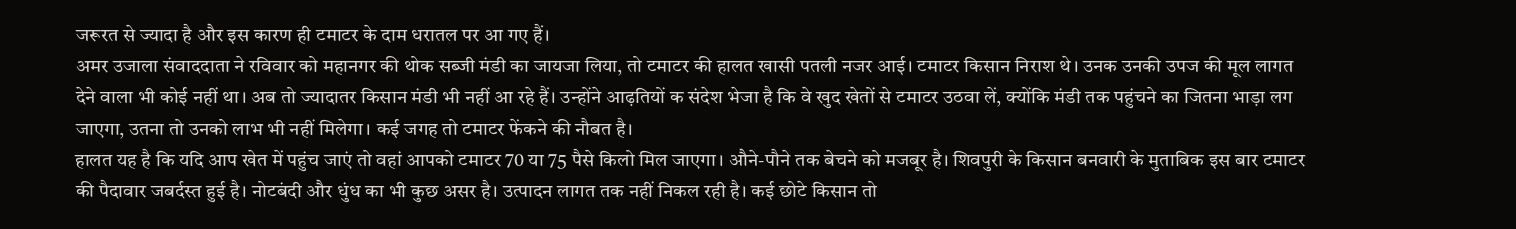जरूरत से ज्यादा है और इस कारण ही टमाटर के दाम धरातल पर आ गए हैं।
अमर उजाला संवाददाता ने रविवार को महानगर की थोक सब्जी मंडी का जायजा लिया, तो टमाटर की हालत खासी पतली नजर आई। टमाटर किसान निराश थे। उनक उनकी उपज की मूल लागत देने वाला भी कोई नहीं था। अब तो ज्यादातर किसान मंडी भी नहीं आ रहे हैं। उन्होंने आढ़तियों क संदेश भेजा है कि वे खुद खेतों से टमाटर उठवा लें, क्योंकि मंडी तक पहुंचने का जितना भाड़ा लग जाएगा, उतना तो उनको लाभ भी नहीं मिलेगा। कई जगह तो टमाटर फेंकने की नौबत है।
हालत यह है कि यदि आप खेत में पहुंच जाएं तो वहां आपको टमाटर 70 या 75 पैसे किलो मिल जाएगा। औने-पौने तक बेचने को मजबूर है। शिवपुरी के किसान बनवारी के मुताबिक इस बार टमाटर की पैदावार जबर्दस्त हुई है। नोटबंदी और धुंध का भी कुछ असर है। उत्पादन लागत तक नहीं निकल रही है। कई छोटे किसान तो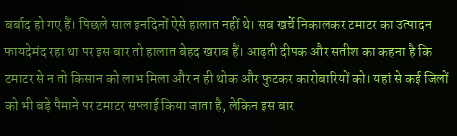बर्बाद हो गए हैं। पिछले साल इनदिनों ऐसे हालात नहीं थे। सब खर्चे निकालकर टमाटर का उत्पादन फायदेमंद रहा था पर इस बार तो हालात बेहद खराब हैं। आढ़ती दीपक और सतीश का कहना है कि टमाटर से न तो किसान को लाभ मिला और न ही थोक और फुटकर कारोबारियों को। यहां से कई जिलों को भी बड़े पैमाने पर टमाटर सप्लाई किया जाता है, लेकिन इस बार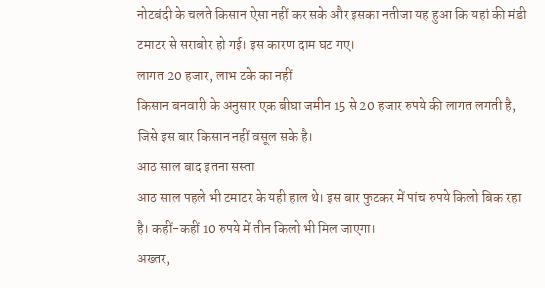नोटबंदी के चलते किसान ऐसा नहीं कर सके और इसका नतीजा यह हुआ कि यहां की मंडी टमाटर से सराबोर हो गई। इस कारण दाम घट गए।
लागत 20 हजार, लाभ टके का नहीं
किसान बनवारी के अनुसार एक बीघा जमीन 15 से 20 हजार रुपये की लागत लगती है, जिसे इस बार किसान नहीं वसूल सके है।
आठ साल बाद इतना सस्ता
आठ साल पहले भी टमाटर के यही हाल थे। इस बार फुटकर में पांच रुपये किलो बिक रहा है। कहीं-कहीं 10 रुपये में तीन किलो भी मिल जाएगा।
अख्तर,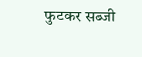फुटकर सब्जी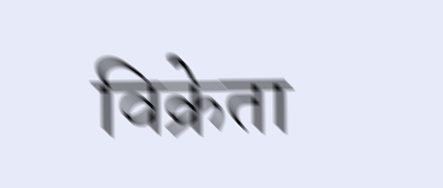विक्रेता